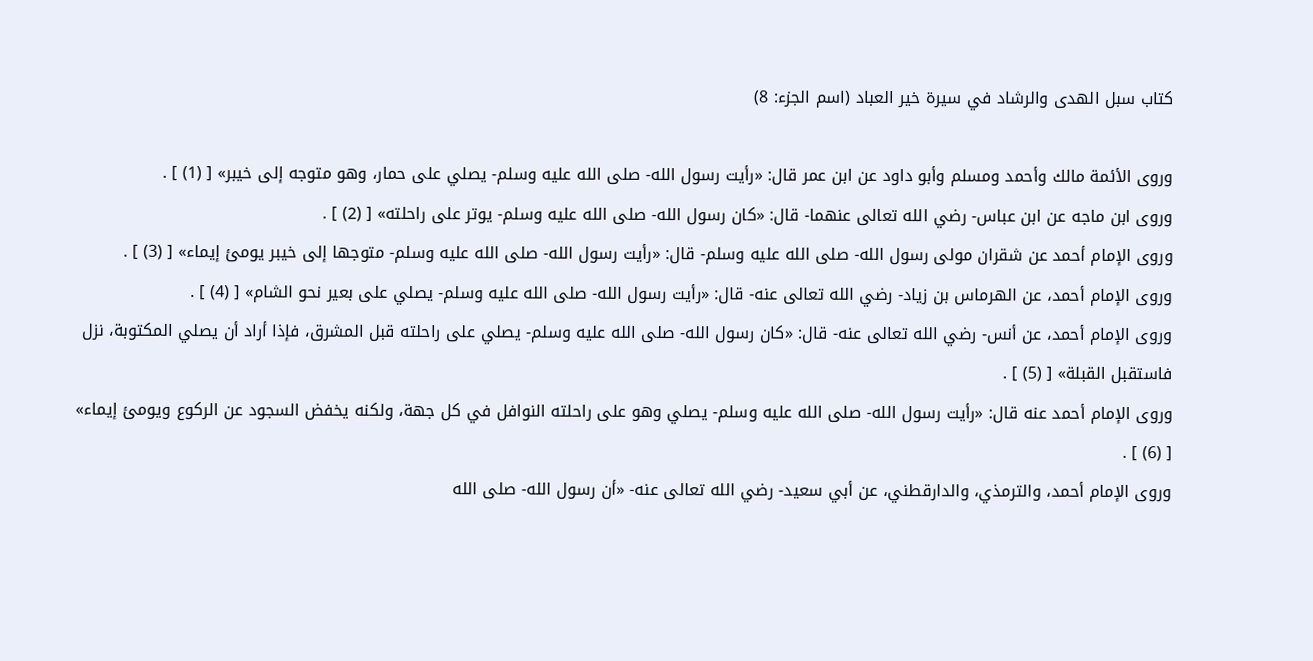كتاب سبل الهدى والرشاد في سيرة خير العباد (اسم الجزء: 8)

وروى الأئمة مالك وأحمد ومسلم وأبو داود عن ابن عمر قال: «رأيت رسول الله- صلى الله عليه وسلم- يصلي على حمار، وهو متوجه إلى خيبر» [ (1) ] .
وروى ابن ماجه عن ابن عباس- رضي الله تعالى عنهما- قال: «كان رسول الله- صلى الله عليه وسلم- يوتر على راحلته» [ (2) ] .
وروى الإمام أحمد عن شقران مولى رسول الله- صلى الله عليه وسلم- قال: «رأيت رسول الله- صلى الله عليه وسلم- متوجها إلى خيبر يومئ إيماء» [ (3) ] .
وروى الإمام أحمد، عن الهرماس بن زياد- رضي الله تعالى عنه- قال: «رأيت رسول الله- صلى الله عليه وسلم- يصلي على بعير نحو الشام» [ (4) ] .
وروى الإمام أحمد، عن أنس- رضي الله تعالى عنه- قال: «كان رسول الله- صلى الله عليه وسلم- يصلي على راحلته قبل المشرق، فإذا أراد أن يصلي المكتوبة، نزل فاستقبل القبلة» [ (5) ] .
وروى الإمام أحمد عنه قال: «رأيت رسول الله- صلى الله عليه وسلم- يصلي وهو على راحلته النوافل في كل جهة، ولكنه يخفض السجود عن الركوع ويومئ إيماء» [ (6) ] .
وروى الإمام أحمد، والترمذي، والدارقطني، عن أبي سعيد- رضي الله تعالى عنه- «أن رسول الله- صلى الله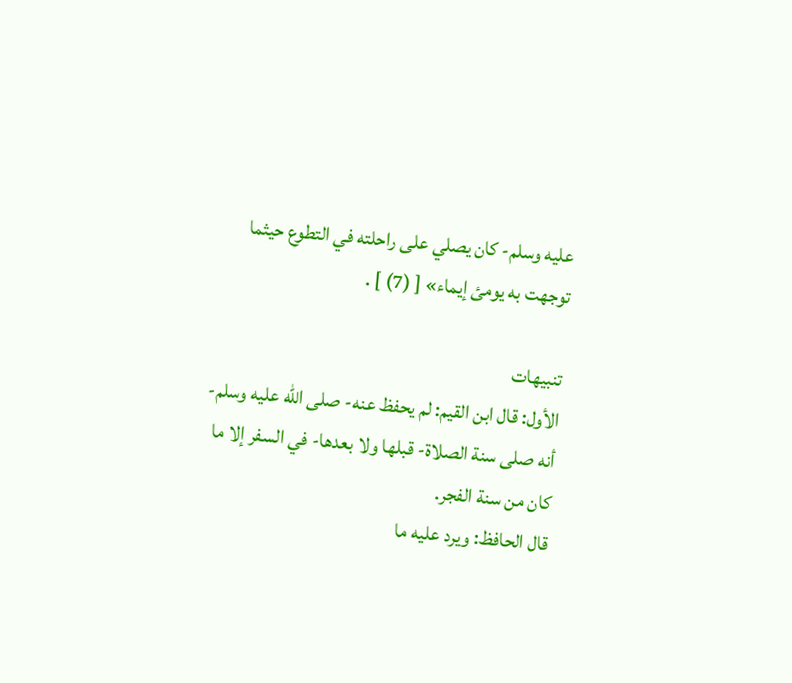عليه وسلم- كان يصلي على راحلته في التطوع حيثما توجهت به يومئ إيماء» [ (7) ] .

تنبيهات
الأول: قال ابن القيم: لم يحفظ عنه- صلى الله عليه وسلم- أنه صلى سنة الصلاة- قبلها ولا بعدها- في السفر إلا ما كان من سنة الفجر.
قال الحافظ: ويرد عليه ما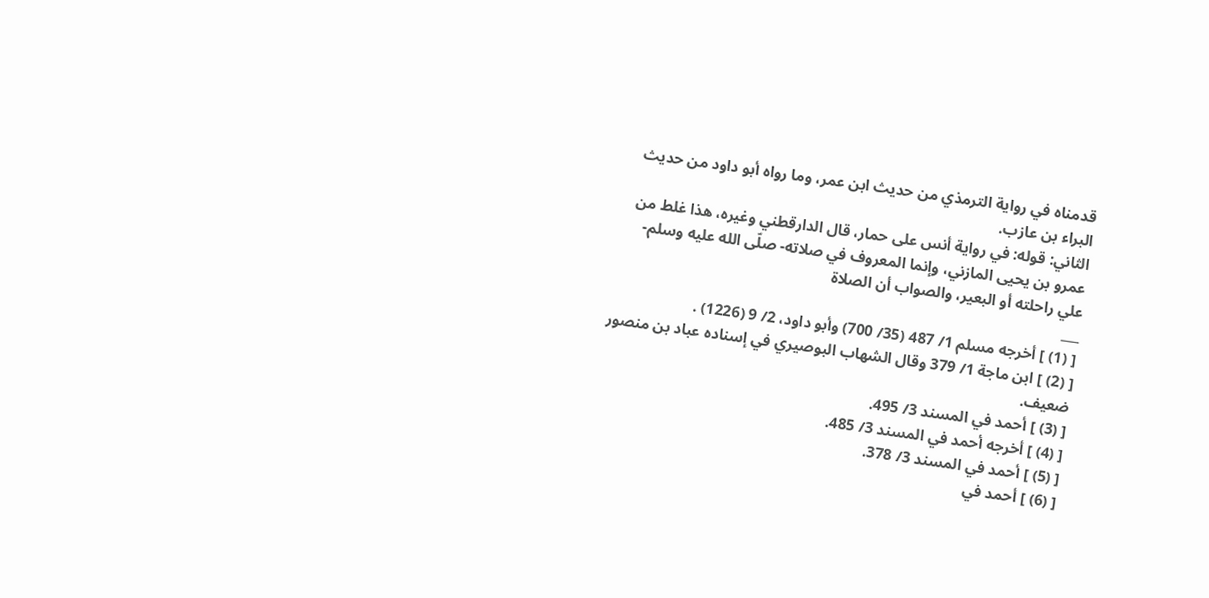قدمناه في رواية الترمذي من حديث ابن عمر، وما رواه أبو داود من حديث البراء بن عازب.
الثاني: قوله: في رواية أنس على حمار، قال الدارقطني وغيره، هذا غلط من عمرو بن يحيى المازني، وإنما المعروف في صلاته- صلّى الله عليه وسلم- علي راحلته أو البعير، والصواب أن الصلاة
___
[ (1) ] أخرجه مسلم 1/ 487 (35/ 700) وأبو داود، 2/ 9 (1226) .
[ (2) ] ابن ماجة 1/ 379 وقال الشهاب البوصيري في إسناده عباد بن منصور ضعيف.
[ (3) ] أحمد في المسند 3/ 495.
[ (4) ] أخرجه أحمد في المسند 3/ 485.
[ (5) ] أحمد في المسند 3/ 378.
[ (6) ] أحمد في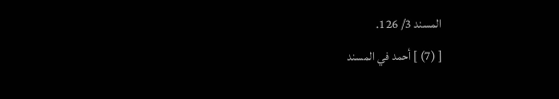المسند 3/ 126.
[ (7) ] أحمد في المسند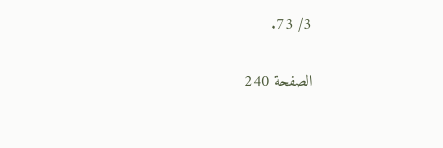3/ 73.

الصفحة 240